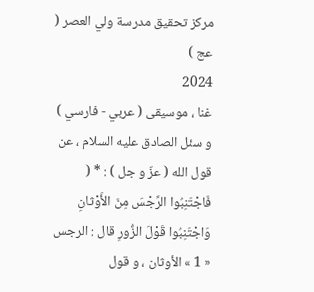مركز تحقيق مدرسة ولي العصر ( عج )
2024
غنا ، موسيقى ( عربي - فارسي )
و سئل الصادق عليه السلام ، عن قول الله ( عزّ و جل ) : * ( فَاجْتَنِبُوا الرِّجْسَ مِنَ الأَوْثانِ وَاجْتَنِبُوا قَوْلَ الزُّورِ قال : الرجس « 1 » الأوثان ، و قول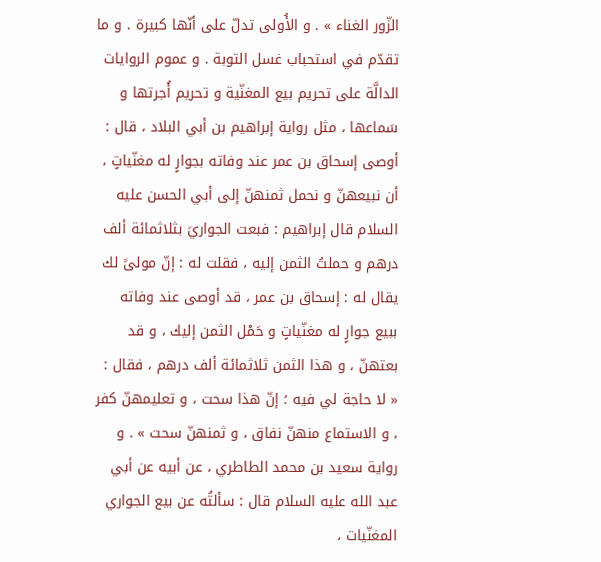الزّور الغناء » . و الأُولى تدلّ على أنّها كبيرة . و ما تقدّم في استحباب غسل التوبة . و عموم الروايات الدالَّة على تحريم بيع المغنّية و تحريم أُجرتها و سَماعها ، مثل رواية إبراهيم بن أبي البلاد ، قال : أوصى إسحاق بن عمر عند وفاته بجوارٍ له مغنّياتٍ ، أن نبيعهنّ و نحمل ثمنهنّ إلى أبي الحسن عليه السلام قال إبراهيم : فبعت الجواريَ بثلاثمائة ألف درهم و حملتُ الثمن إليه ، فقلت له : إنّ مولىً لك يقال له : إسحاق بن عمر ، قد أوصى عند وفاته ببيع جوارٍ له مغنّياتٍ و حَمْل الثمن إليك ، و قد بعتهنّ ، و هذا الثمن ثلاثمائة ألف درهم ، فقال : « لا حاجة لي فيه ؛ إنّ هذا سحت ، و تعليمهنّ كفر ، و الاستماع منهنّ نفاق ، و ثمنهنّ سحت » . و رواية سعيد بن محمد الطاطري ، عن أبيه عن أبي عبد الله عليه السلام قال : سألتُه عن بيع الجواري المغنّيات ،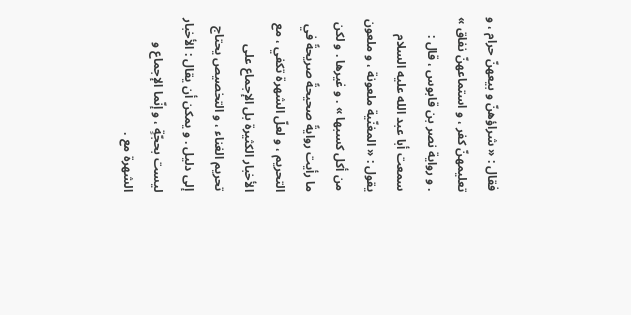فقال : « شراؤهنّ و بيعهنّ حرام ، و تعليمهنّ كفر ، و استماعهنّ نفاق » . و رواية نصر بن قابوس ، قال : سمعت أبا عبد الله عليه السلام يقول : « المغنّية ملعونة ، و ملعون من أكل كسبها » . و غيرها . و لكن ما رأيت روايةً صحيحةً صريحةً في التحريم ، و لعلّ الشهرة تكفي ، مع الأخبار الكثيرة بل الإجماع على تحريم الغناء ، و التخصيص يحتاج إلى دليل . و يمكن أن يقال : الأخبار ليست بحجّةٍ ، و إنّما الإجماع و الشهرة مع .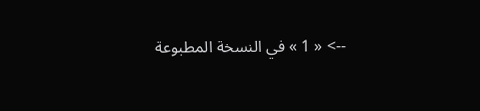--> « 1 » في النسخة المطبوعة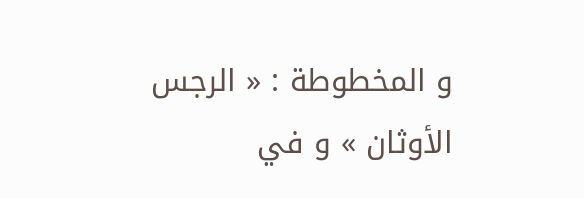و المخطوطة : « الرجس الأوثان » و في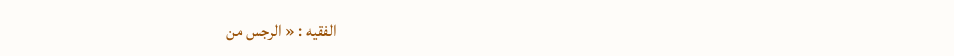الفقيه : « الرجس من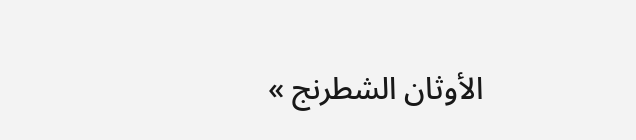الأوثان الشطرنج »